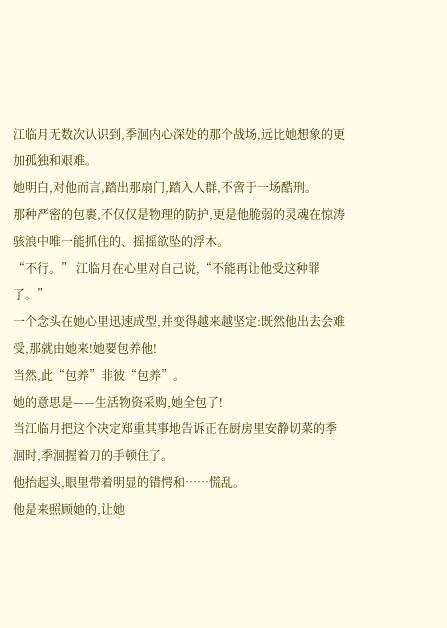江临月无数次认识到,季洄内心深处的那个战场,远比她想象的更加孤独和艰难。
她明白,对他而言,踏出那扇门,踏入人群,不啻于一场酷刑。
那种严密的包裹,不仅仅是物理的防护,更是他脆弱的灵魂在惊涛骇浪中唯一能抓住的、摇摇欲坠的浮木。
“不行。” 江临月在心里对自己说,“不能再让他受这种罪了。”
一个念头在她心里迅速成型,并变得越来越坚定:既然他出去会难受,那就由她来!她要包养他!
当然,此“包养”非彼“包养”。
她的意思是——生活物资采购,她全包了!
当江临月把这个决定郑重其事地告诉正在厨房里安静切菜的季洄时,季洄握着刀的手顿住了。
他抬起头,眼里带着明显的错愕和……慌乱。
他是来照顾她的,让她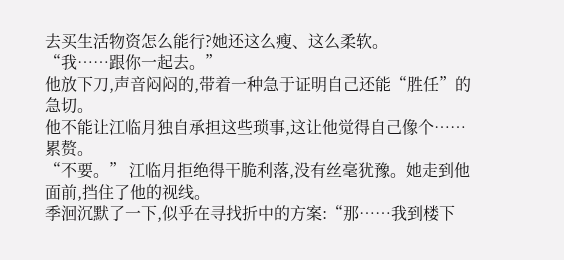去买生活物资怎么能行?她还这么瘦、这么柔软。
“我……跟你一起去。”
他放下刀,声音闷闷的,带着一种急于证明自己还能“胜任”的急切。
他不能让江临月独自承担这些琐事,这让他觉得自己像个……累赘。
“不要。” 江临月拒绝得干脆利落,没有丝毫犹豫。她走到他面前,挡住了他的视线。
季洄沉默了一下,似乎在寻找折中的方案:“那……我到楼下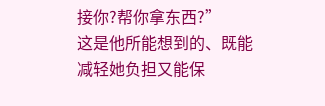接你?帮你拿东西?”
这是他所能想到的、既能减轻她负担又能保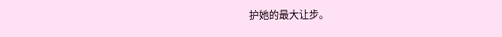护她的最大让步。